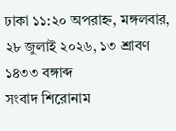ঢাকা ১১:২০ অপরাহ্ন, মঙ্গলবার, ২৮ জুলাই ২০২৬, ১৩ শ্রাবণ ১৪৩৩ বঙ্গাব্দ
সংবাদ শিরোনাম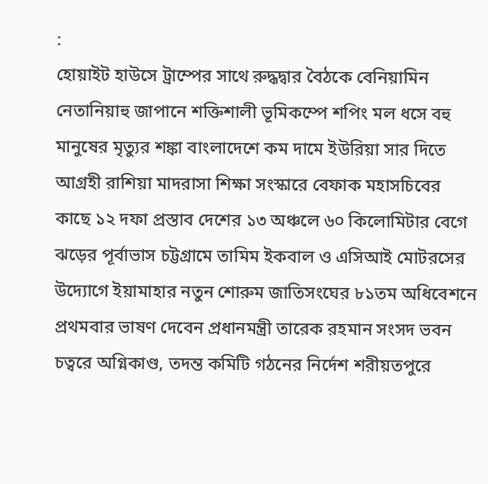:
হোয়াইট হাউসে ট্রাম্পের সাথে রুদ্ধদ্বার বৈঠকে বেনিয়ামিন নেতানিয়াহু জাপানে শক্তিশালী ভূমিকম্পে শপিং মল ধসে বহু মানুষের মৃত্যুর শঙ্কা বাংলাদেশে কম দামে ইউরিয়া সার দিতে আগ্রহী রাশিয়া মাদরাসা শিক্ষা সংস্কারে বেফাক মহাসচিবের কাছে ১২ দফা প্রস্তাব দেশের ১৩ অঞ্চলে ৬০ কিলোমিটার বেগে ঝড়ের পূর্বাভাস চট্টগ্রামে তামিম ইকবাল ও এসিআই মোটরসের উদ্যোগে ইয়ামাহার নতুন শোরুম জাতিসংঘের ৮১তম অধিবেশনে প্রথমবার ভাষণ দেবেন প্রধানমন্ত্রী তারেক রহমান সংসদ ভবন চত্বরে অগ্নিকাণ্ড, তদন্ত কমিটি গঠনের নির্দেশ শরীয়তপুরে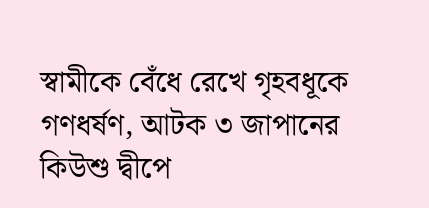স্বামীকে বেঁধে রেখে গৃহবধূকে গণধর্ষণ, আটক ৩ জাপানের কিউশু দ্বীপে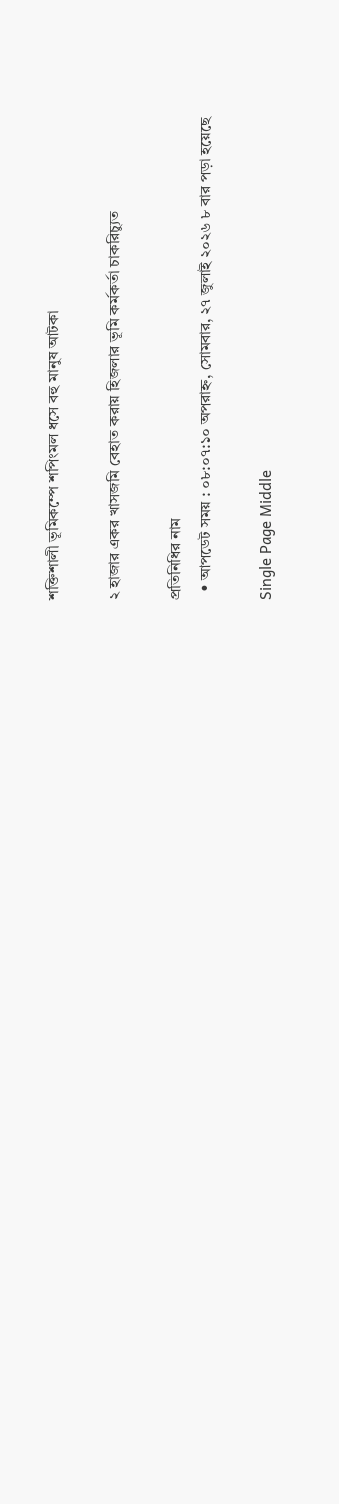শক্তিশালী ভূমিকম্পে শপিংমল ধসে বহু মানুষ আটকা

২ হাজার একর খাসজমি বেহাত করায় হিজলার ভূমি কর্মকর্তা চাকরিচ্যুত

প্রতিনিধির নাম
  • আপডেট সময় : ০৮:০৭:১০ অপরাহ্ন, সোমবার, ২৭ জুলাই ২০২৬ ৮ বার পড়া হয়েছে

Single Page Middle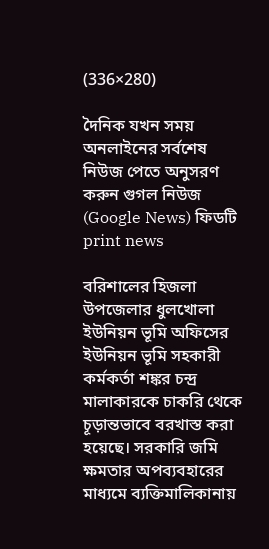(336×280)

দৈনিক যখন সময় অনলাইনের সর্বশেষ নিউজ পেতে অনুসরণ করুন গুগল নিউজ (Google News) ফিডটি
print news

বরিশালের হিজলা উপজেলার ধুলখোলা ইউনিয়ন ভূমি অফিসের ইউনিয়ন ভূমি সহকারী কর্মকর্তা শঙ্কর চন্দ্র মালাকারকে চাকরি থেকে চূড়ান্তভাবে বরখাস্ত করা হয়েছে। সরকারি জমি ক্ষমতার অপব্যবহারের মাধ্যমে ব্যক্তিমালিকানায়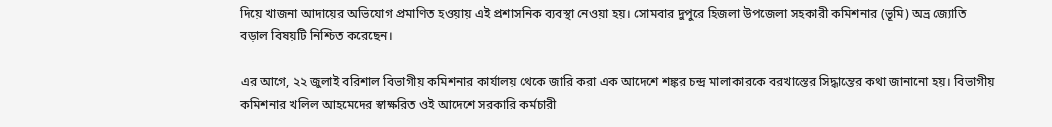দিয়ে খাজনা আদায়ের অভিযোগ প্রমাণিত হওয়ায় এই প্রশাসনিক ব্যবস্থা নেওয়া হয়। সোমবার দুপুরে হিজলা উপজেলা সহকারী কমিশনার (ভূমি) অভ্র জ্যোতি বড়াল বিষয়টি নিশ্চিত করেছেন।

এর আগে, ২২ জুলাই বরিশাল বিভাগীয় কমিশনার কার্যালয় থেকে জারি করা এক আদেশে শঙ্কর চন্দ্র মালাকারকে বরখাস্তের সিদ্ধান্তের কথা জানানো হয়। বিভাগীয় কমিশনার খলিল আহমেদের স্বাক্ষরিত ওই আদেশে সরকারি কর্মচারী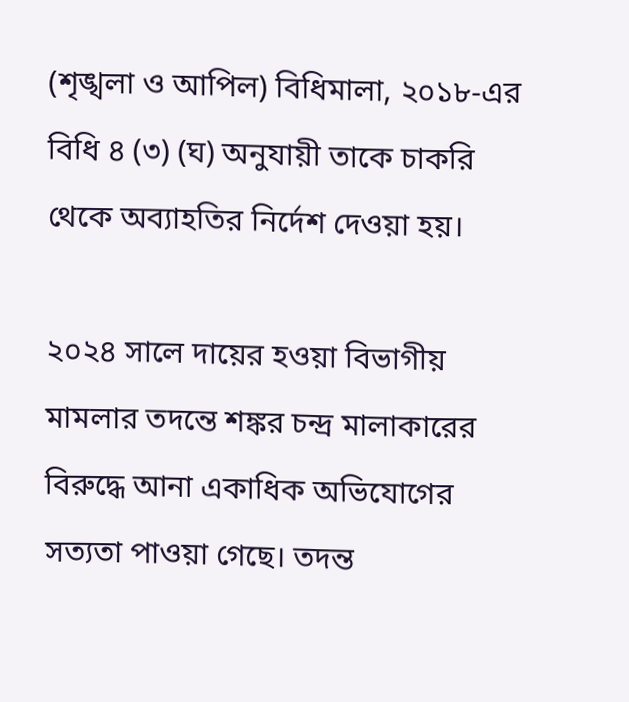(শৃঙ্খলা ও আপিল) বিধিমালা, ২০১৮-এর বিধি ৪ (৩) (ঘ) অনুযায়ী তাকে চাকরি থেকে অব্যাহতির নির্দেশ দেওয়া হয়।

২০২৪ সালে দায়ের হওয়া বিভাগীয় মামলার তদন্তে শঙ্কর চন্দ্র মালাকারের বিরুদ্ধে আনা একাধিক অভিযোগের সত্যতা পাওয়া গেছে। তদন্ত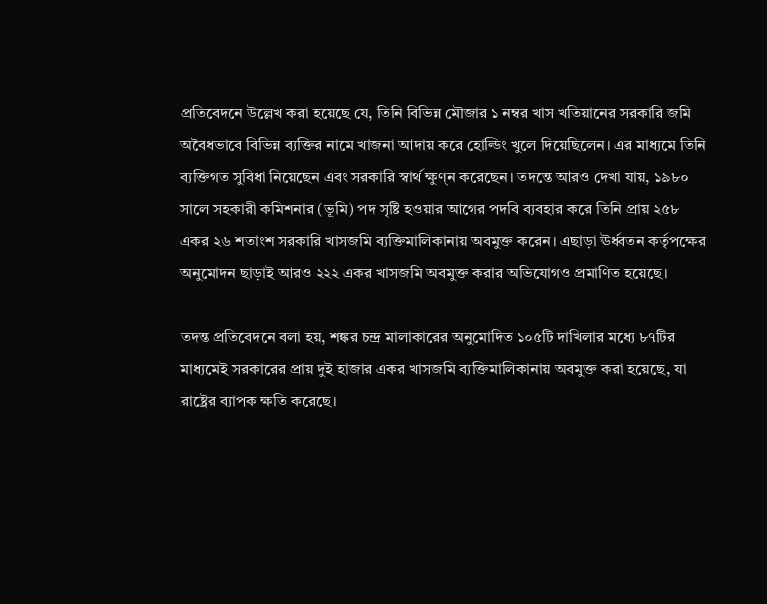প্রতিবেদনে উল্লেখ করা হয়েছে যে, তিনি বিভিন্ন মৌজার ১ নম্বর খাস খতিয়ানের সরকারি জমি অবৈধভাবে বিভিন্ন ব্যক্তির নামে খাজনা আদায় করে হোল্ডিং খুলে দিয়েছিলেন। এর মাধ্যমে তিনি ব্যক্তিগত সুবিধা নিয়েছেন এবং সরকারি স্বার্থ ক্ষুণ্ন করেছেন। তদন্তে আরও দেখা যায়, ১৯৮০ সালে সহকারী কমিশনার (ভূমি) পদ সৃষ্টি হওয়ার আগের পদবি ব্যবহার করে তিনি প্রায় ২৫৮ একর ২৬ শতাংশ সরকারি খাসজমি ব্যক্তিমালিকানায় অবমুক্ত করেন। এছাড়া ঊর্ধ্বতন কর্তৃপক্ষের অনুমোদন ছাড়াই আরও ২২২ একর খাসজমি অবমুক্ত করার অভিযোগও প্রমাণিত হয়েছে।

তদন্ত প্রতিবেদনে বলা হয়, শঙ্কর চন্দ্র মালাকারের অনুমোদিত ১০৫টি দাখিলার মধ্যে ৮৭টির মাধ্যমেই সরকারের প্রায় দুই হাজার একর খাসজমি ব্যক্তিমালিকানায় অবমুক্ত করা হয়েছে, যা রাষ্ট্রের ব্যাপক ক্ষতি করেছে।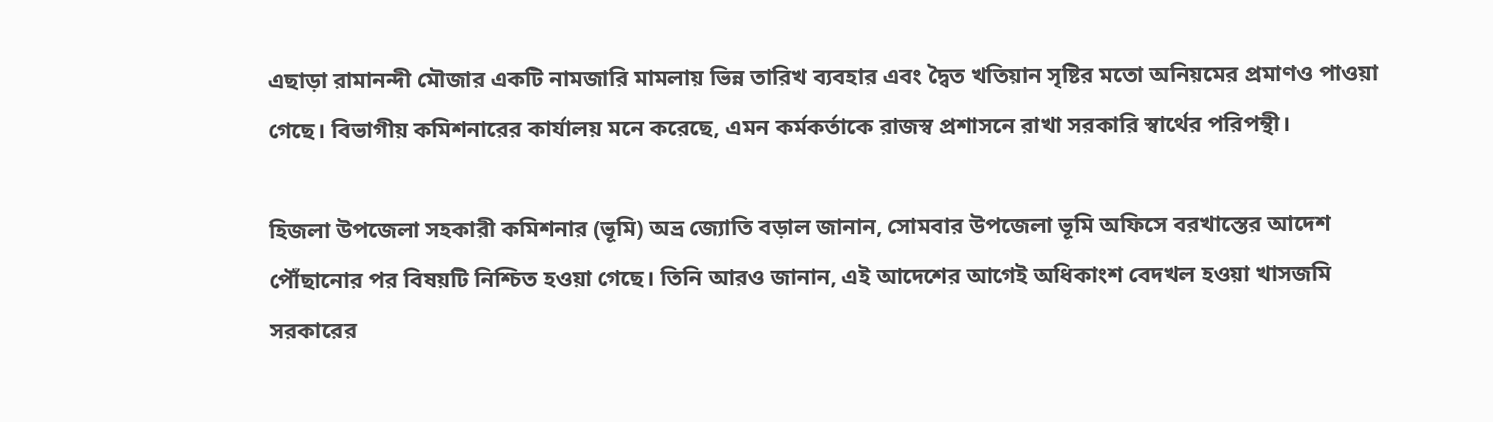এছাড়া রামানন্দী মৌজার একটি নামজারি মামলায় ভিন্ন তারিখ ব্যবহার এবং দ্বৈত খতিয়ান সৃষ্টির মতো অনিয়মের প্রমাণও পাওয়া গেছে। বিভাগীয় কমিশনারের কার্যালয় মনে করেছে, এমন কর্মকর্তাকে রাজস্ব প্রশাসনে রাখা সরকারি স্বার্থের পরিপন্থী।

হিজলা উপজেলা সহকারী কমিশনার (ভূমি) অভ্র জ্যোতি বড়াল জানান, সোমবার উপজেলা ভূমি অফিসে বরখাস্তের আদেশ পৌঁছানোর পর বিষয়টি নিশ্চিত হওয়া গেছে। তিনি আরও জানান, এই আদেশের আগেই অধিকাংশ বেদখল হওয়া খাসজমি সরকারের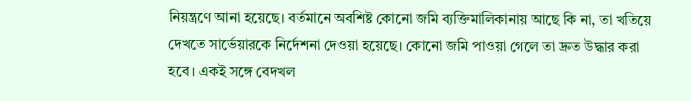নিয়ন্ত্রণে আনা হয়েছে। বর্তমানে অবশিষ্ট কোনো জমি ব্যক্তিমালিকানায় আছে কি না, তা খতিয়ে দেখতে সার্ভেয়ারকে নির্দেশনা দেওয়া হয়েছে। কোনো জমি পাওয়া গেলে তা দ্রুত উদ্ধার করা হবে। একই সঙ্গে বেদখল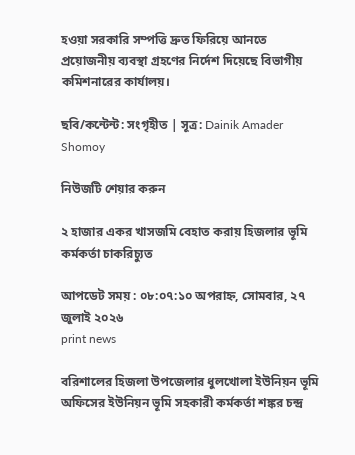হওয়া সরকারি সম্পত্তি দ্রুত ফিরিয়ে আনতে প্রয়োজনীয় ব্যবস্থা গ্রহণের নির্দেশ দিয়েছে বিভাগীয় কমিশনারের কার্যালয়।

ছবি/কন্টেন্ট: সংগৃহীত | সূত্র: Dainik Amader Shomoy

নিউজটি শেয়ার করুন

২ হাজার একর খাসজমি বেহাত করায় হিজলার ভূমি কর্মকর্তা চাকরিচ্যুত

আপডেট সময় : ০৮:০৭:১০ অপরাহ্ন, সোমবার, ২৭ জুলাই ২০২৬
print news

বরিশালের হিজলা উপজেলার ধুলখোলা ইউনিয়ন ভূমি অফিসের ইউনিয়ন ভূমি সহকারী কর্মকর্তা শঙ্কর চন্দ্র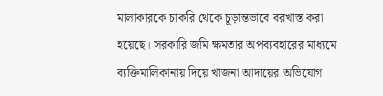মালাকারকে চাকরি থেকে চূড়ান্তভাবে বরখাস্ত করা হয়েছে। সরকারি জমি ক্ষমতার অপব্যবহারের মাধ্যমে ব্যক্তিমালিকানায় দিয়ে খাজনা আদায়ের অভিযোগ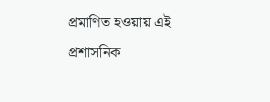প্রমাণিত হওয়ায় এই প্রশাসনিক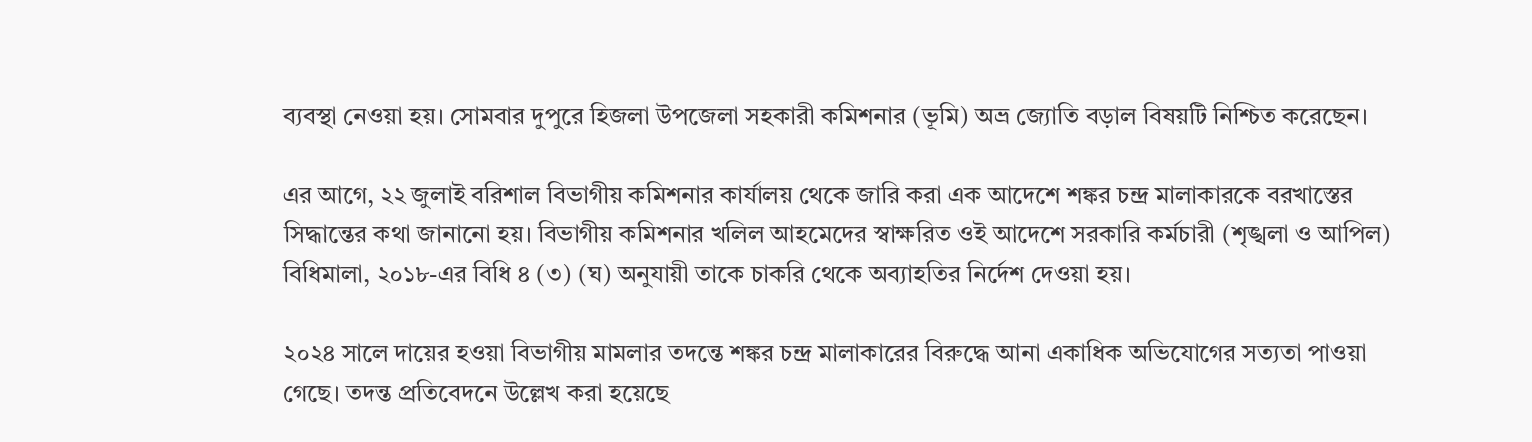ব্যবস্থা নেওয়া হয়। সোমবার দুপুরে হিজলা উপজেলা সহকারী কমিশনার (ভূমি) অভ্র জ্যোতি বড়াল বিষয়টি নিশ্চিত করেছেন।

এর আগে, ২২ জুলাই বরিশাল বিভাগীয় কমিশনার কার্যালয় থেকে জারি করা এক আদেশে শঙ্কর চন্দ্র মালাকারকে বরখাস্তের সিদ্ধান্তের কথা জানানো হয়। বিভাগীয় কমিশনার খলিল আহমেদের স্বাক্ষরিত ওই আদেশে সরকারি কর্মচারী (শৃঙ্খলা ও আপিল) বিধিমালা, ২০১৮-এর বিধি ৪ (৩) (ঘ) অনুযায়ী তাকে চাকরি থেকে অব্যাহতির নির্দেশ দেওয়া হয়।

২০২৪ সালে দায়ের হওয়া বিভাগীয় মামলার তদন্তে শঙ্কর চন্দ্র মালাকারের বিরুদ্ধে আনা একাধিক অভিযোগের সত্যতা পাওয়া গেছে। তদন্ত প্রতিবেদনে উল্লেখ করা হয়েছে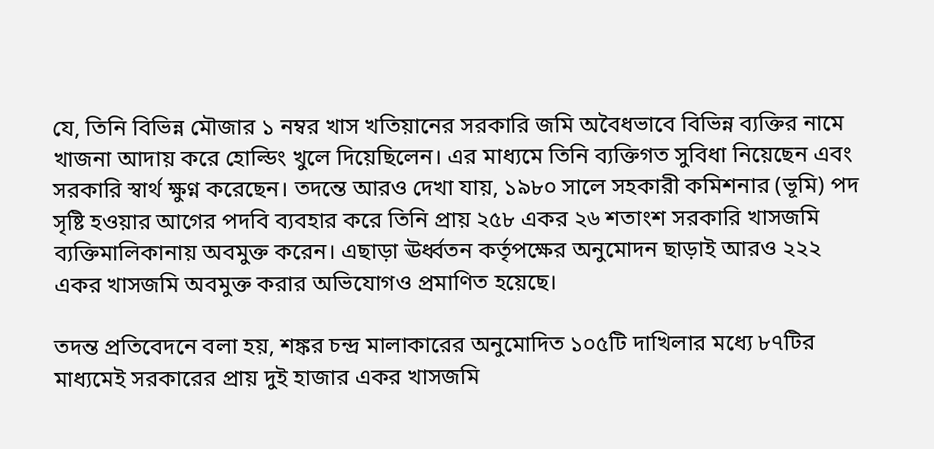যে, তিনি বিভিন্ন মৌজার ১ নম্বর খাস খতিয়ানের সরকারি জমি অবৈধভাবে বিভিন্ন ব্যক্তির নামে খাজনা আদায় করে হোল্ডিং খুলে দিয়েছিলেন। এর মাধ্যমে তিনি ব্যক্তিগত সুবিধা নিয়েছেন এবং সরকারি স্বার্থ ক্ষুণ্ন করেছেন। তদন্তে আরও দেখা যায়, ১৯৮০ সালে সহকারী কমিশনার (ভূমি) পদ সৃষ্টি হওয়ার আগের পদবি ব্যবহার করে তিনি প্রায় ২৫৮ একর ২৬ শতাংশ সরকারি খাসজমি ব্যক্তিমালিকানায় অবমুক্ত করেন। এছাড়া ঊর্ধ্বতন কর্তৃপক্ষের অনুমোদন ছাড়াই আরও ২২২ একর খাসজমি অবমুক্ত করার অভিযোগও প্রমাণিত হয়েছে।

তদন্ত প্রতিবেদনে বলা হয়, শঙ্কর চন্দ্র মালাকারের অনুমোদিত ১০৫টি দাখিলার মধ্যে ৮৭টির মাধ্যমেই সরকারের প্রায় দুই হাজার একর খাসজমি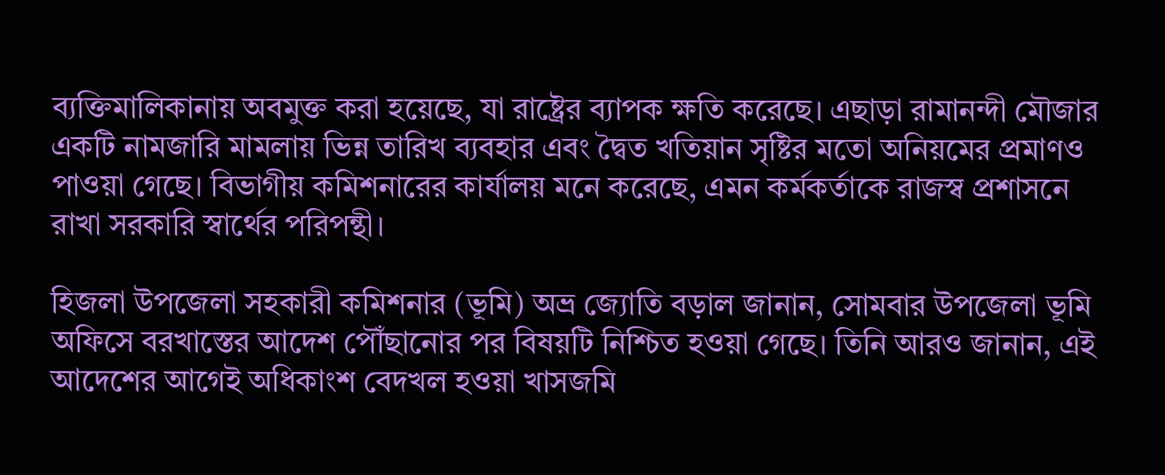ব্যক্তিমালিকানায় অবমুক্ত করা হয়েছে, যা রাষ্ট্রের ব্যাপক ক্ষতি করেছে। এছাড়া রামানন্দী মৌজার একটি নামজারি মামলায় ভিন্ন তারিখ ব্যবহার এবং দ্বৈত খতিয়ান সৃষ্টির মতো অনিয়মের প্রমাণও পাওয়া গেছে। বিভাগীয় কমিশনারের কার্যালয় মনে করেছে, এমন কর্মকর্তাকে রাজস্ব প্রশাসনে রাখা সরকারি স্বার্থের পরিপন্থী।

হিজলা উপজেলা সহকারী কমিশনার (ভূমি) অভ্র জ্যোতি বড়াল জানান, সোমবার উপজেলা ভূমি অফিসে বরখাস্তের আদেশ পৌঁছানোর পর বিষয়টি নিশ্চিত হওয়া গেছে। তিনি আরও জানান, এই আদেশের আগেই অধিকাংশ বেদখল হওয়া খাসজমি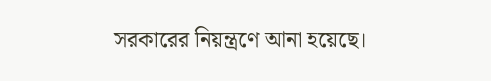সরকারের নিয়ন্ত্রণে আনা হয়েছে।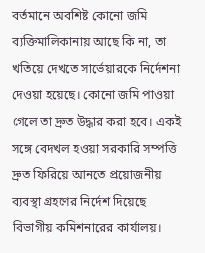বর্তমানে অবশিষ্ট কোনো জমি ব্যক্তিমালিকানায় আছে কি না, তা খতিয়ে দেখতে সার্ভেয়ারকে নির্দেশনা দেওয়া হয়েছে। কোনো জমি পাওয়া গেলে তা দ্রুত উদ্ধার করা হবে। একই সঙ্গে বেদখল হওয়া সরকারি সম্পত্তি দ্রুত ফিরিয়ে আনতে প্রয়োজনীয় ব্যবস্থা গ্রহণের নির্দেশ দিয়েছে বিভাগীয় কমিশনারের কার্যালয়।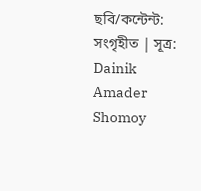ছবি/কন্টেন্ট: সংগৃহীত | সূত্র: Dainik Amader Shomoy